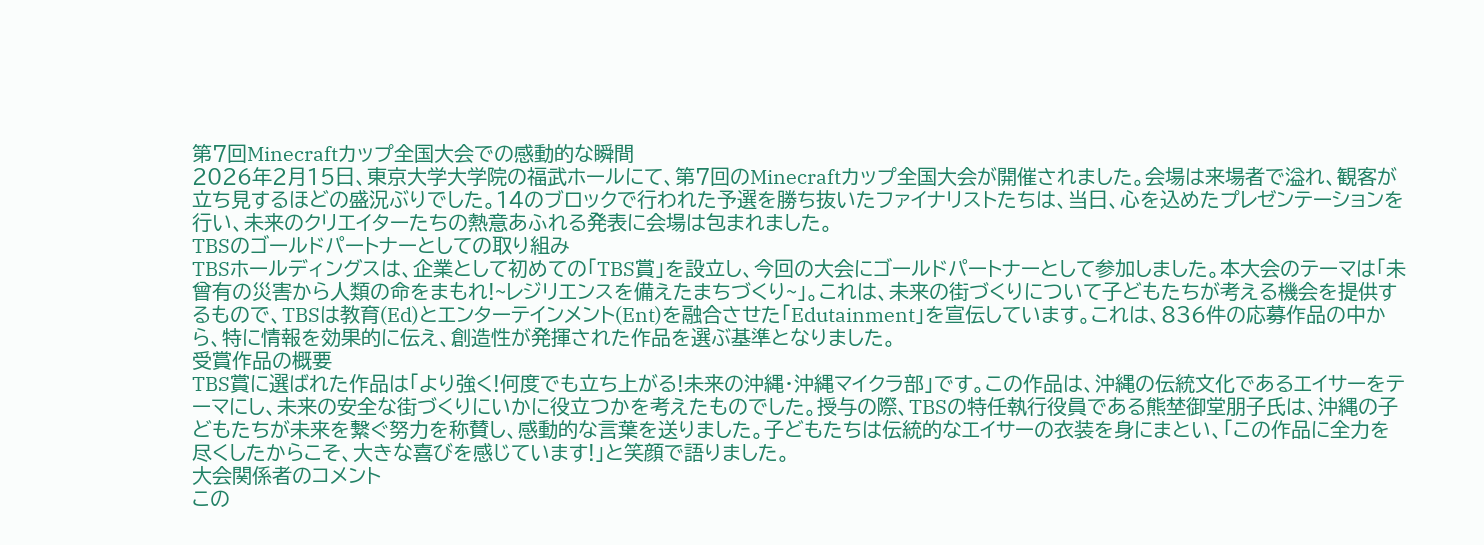第7回Minecraftカップ全国大会での感動的な瞬間
2026年2月15日、東京大学大学院の福武ホールにて、第7回のMinecraftカップ全国大会が開催されました。会場は来場者で溢れ、観客が立ち見するほどの盛況ぶりでした。14のブロックで行われた予選を勝ち抜いたファイナリストたちは、当日、心を込めたプレゼンテーションを行い、未来のクリエイターたちの熱意あふれる発表に会場は包まれました。
TBSのゴールドパートナーとしての取り組み
TBSホールディングスは、企業として初めての「TBS賞」を設立し、今回の大会にゴールドパートナーとして参加しました。本大会のテーマは「未曾有の災害から人類の命をまもれ!~レジリエンスを備えたまちづくり~」。これは、未来の街づくりについて子どもたちが考える機会を提供するもので、TBSは教育(Ed)とエンターテインメント(Ent)を融合させた「Edutainment」を宣伝しています。これは、836件の応募作品の中から、特に情報を効果的に伝え、創造性が発揮された作品を選ぶ基準となりました。
受賞作品の概要
TBS賞に選ばれた作品は「より強く!何度でも立ち上がる!未来の沖縄・沖縄マイクラ部」です。この作品は、沖縄の伝統文化であるエイサーをテーマにし、未来の安全な街づくりにいかに役立つかを考えたものでした。授与の際、TBSの特任執行役員である熊埜御堂朋子氏は、沖縄の子どもたちが未来を繋ぐ努力を称賛し、感動的な言葉を送りました。子どもたちは伝統的なエイサーの衣装を身にまとい、「この作品に全力を尽くしたからこそ、大きな喜びを感じています!」と笑顔で語りました。
大会関係者のコメント
この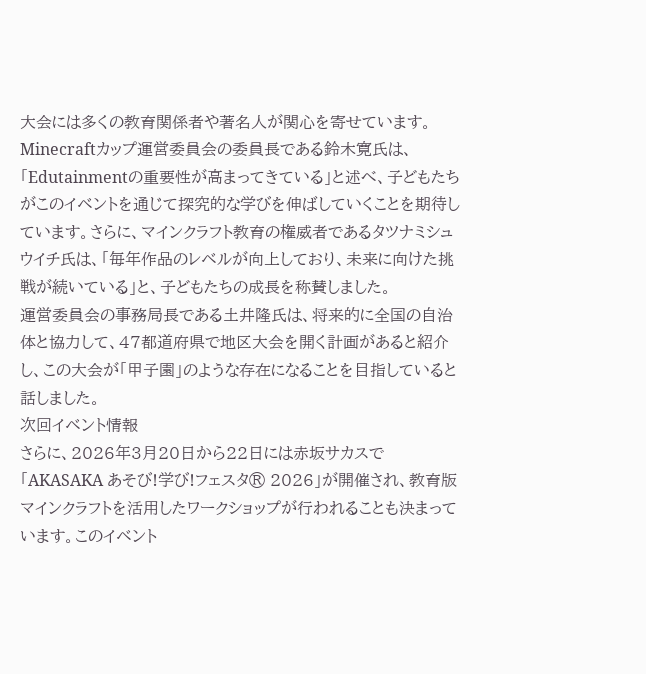大会には多くの教育関係者や著名人が関心を寄せています。Minecraftカップ運営委員会の委員長である鈴木寛氏は、「Edutainmentの重要性が高まってきている」と述べ、子どもたちがこのイベントを通じて探究的な学びを伸ばしていくことを期待しています。さらに、マインクラフト教育の権威者であるタツナミシュウイチ氏は、「毎年作品のレベルが向上しており、未来に向けた挑戦が続いている」と、子どもたちの成長を称賛しました。
運営委員会の事務局長である土井隆氏は、将来的に全国の自治体と協力して、47都道府県で地区大会を開く計画があると紹介し、この大会が「甲子園」のような存在になることを目指していると話しました。
次回イベント情報
さらに、2026年3月20日から22日には赤坂サカスで「AKASAKA あそび!学び!フェスタ® 2026」が開催され、教育版マインクラフトを活用したワークショップが行われることも決まっています。このイベント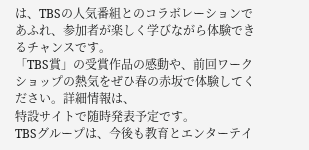は、TBSの人気番組とのコラボレーションであふれ、参加者が楽しく学びながら体験できるチャンスです。
「TBS賞」の受賞作品の感動や、前回ワークショップの熱気をぜひ春の赤坂で体験してください。詳細情報は、
特設サイトで随時発表予定です。
TBSグループは、今後も教育とエンターテイ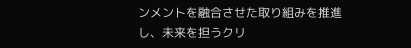ンメントを融合させた取り組みを推進し、未来を担うクリ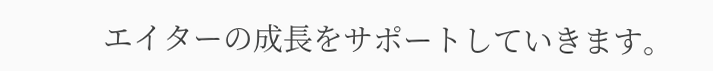エイターの成長をサポートしていきます。